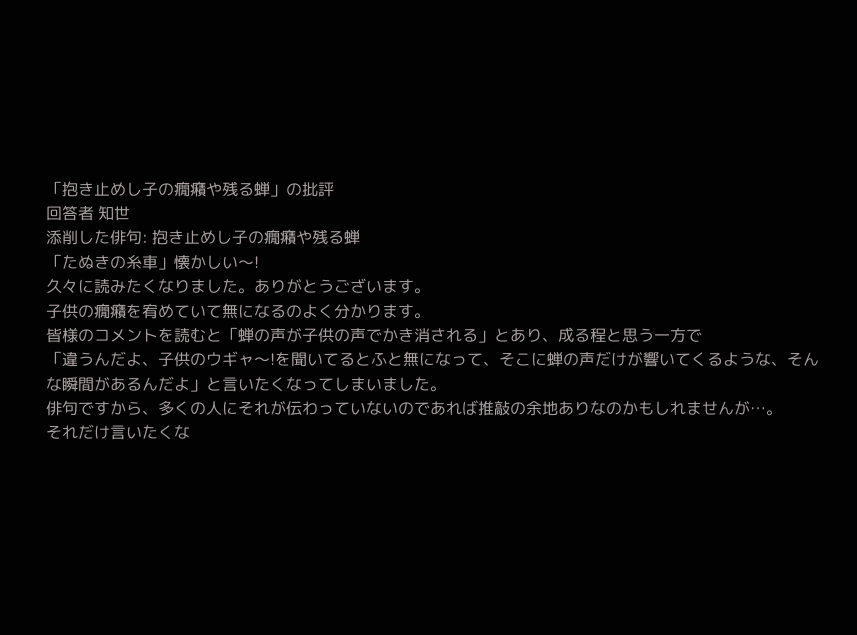「抱き止めし子の癇癪や残る蝉」の批評
回答者 知世
添削した俳句: 抱き止めし子の癇癪や残る蝉
「たぬきの糸車」懐かしい〜!
久々に読みたくなりました。ありがとうございます。
子供の癇癪を宥めていて無になるのよく分かります。
皆様のコメントを読むと「蝉の声が子供の声でかき消される」とあり、成る程と思う一方で
「違うんだよ、子供のウギャ〜!を聞いてるとふと無になって、そこに蝉の声だけが響いてくるような、そんな瞬間があるんだよ」と言いたくなってしまいました。
俳句ですから、多くの人にそれが伝わっていないのであれば推敲の余地ありなのかもしれませんが…。
それだけ言いたくな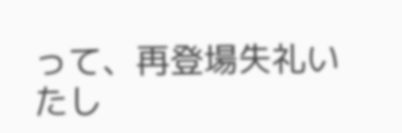って、再登場失礼いたし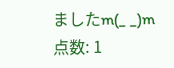ましたm(_ _)m
点数: 1